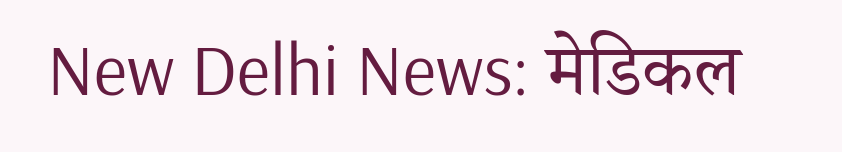New Delhi News: मेडिकल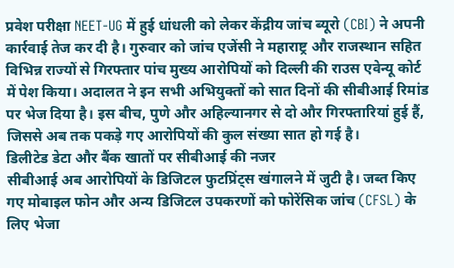प्रवेश परीक्षा NEET-UG में हुई धांधली को लेकर केंद्रीय जांच ब्यूरो (CBI) ने अपनी कार्रवाई तेज कर दी है। गुरुवार को जांच एजेंसी ने महाराष्ट्र और राजस्थान सहित विभिन्न राज्यों से गिरफ्तार पांच मुख्य आरोपियों को दिल्ली की राउस एवेन्यू कोर्ट में पेश किया। अदालत ने इन सभी अभियुक्तों को सात दिनों की सीबीआई रिमांड पर भेज दिया है। इस बीच, पुणे और अहिल्यानगर से दो और गिरफ्तारियां हुई हैं, जिससे अब तक पकड़े गए आरोपियों की कुल संख्या सात हो गई है।
डिलीटेड डेटा और बैंक खातों पर सीबीआई की नजर
सीबीआई अब आरोपियों के डिजिटल फुटप्रिंट्स खंगालने में जुटी है। जब्त किए गए मोबाइल फोन और अन्य डिजिटल उपकरणों को फोरेंसिक जांच (CFSL) के लिए भेजा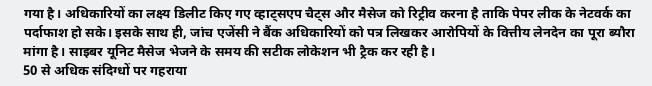गया है। अधिकारियों का लक्ष्य डिलीट किए गए व्हाट्सएप चैट्स और मैसेज को रिट्रीव करना है ताकि पेपर लीक के नेटवर्क का पर्दाफाश हो सके। इसके साथ ही, जांच एजेंसी ने बैंक अधिकारियों को पत्र लिखकर आरोपियों के वित्तीय लेनदेन का पूरा ब्यौरा मांगा है। साइबर यूनिट मैसेज भेजने के समय की सटीक लोकेशन भी ट्रैक कर रही है।
50 से अधिक संदिग्धों पर गहराया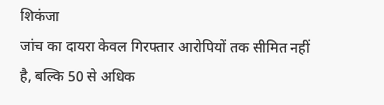शिकंजा
जांच का दायरा केवल गिरफ्तार आरोपियों तक सीमित नहीं है, बल्कि 50 से अधिक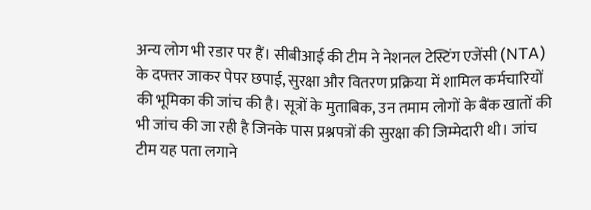अन्य लोग भी रडार पर हैं। सीबीआई की टीम ने नेशनल टेस्टिंग एजेंसी (NTA) के दफ्तर जाकर पेपर छपाई, सुरक्षा और वितरण प्रक्रिया में शामिल कर्मचारियों की भूमिका की जांच की है। सूत्रों के मुताबिक, उन तमाम लोगों के बैंक खातों की भी जांच की जा रही है जिनके पास प्रश्नपत्रों की सुरक्षा की जिम्मेदारी थी। जांच टीम यह पता लगाने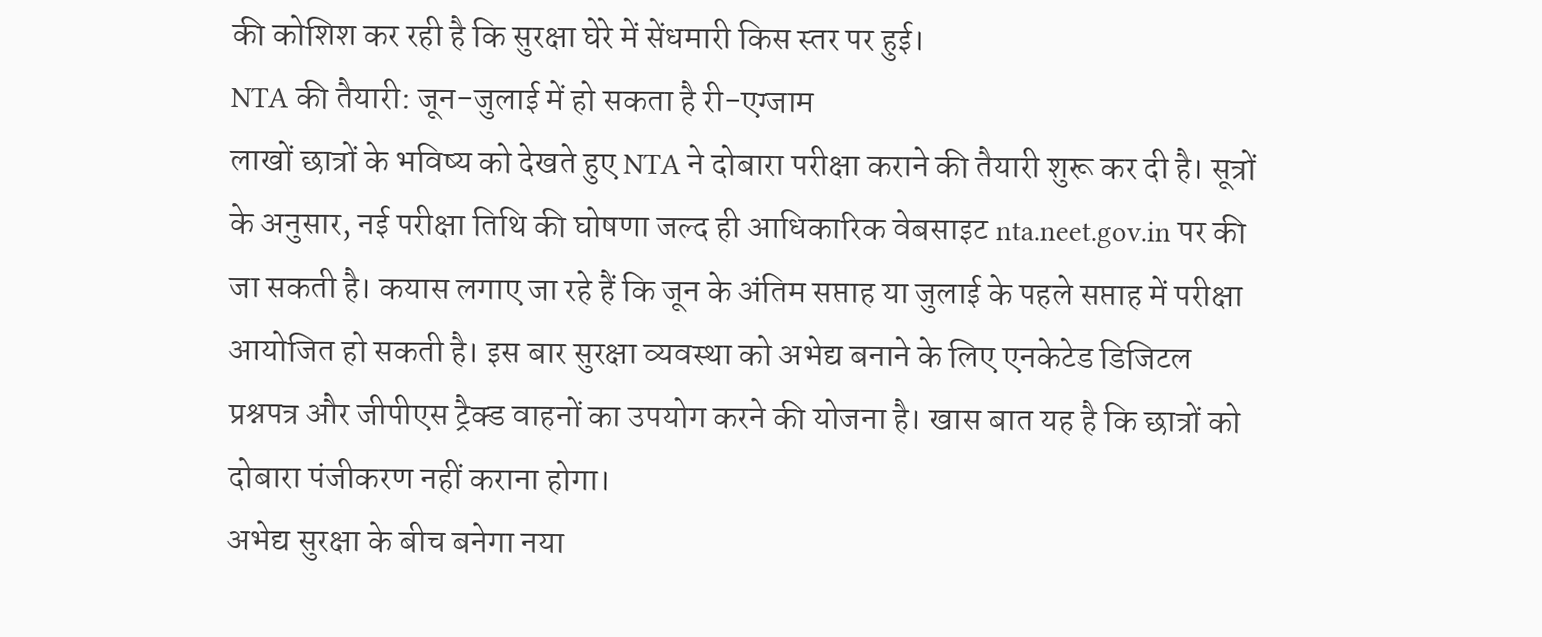की कोशिश कर रही है कि सुरक्षा घेरे में सेंधमारी किस स्तर पर हुई।
NTA की तैयारी: जून-जुलाई में हो सकता है री-एग्जाम
लाखों छात्रों के भविष्य को देखते हुए NTA ने दोबारा परीक्षा कराने की तैयारी शुरू कर दी है। सूत्रों के अनुसार, नई परीक्षा तिथि की घोषणा जल्द ही आधिकारिक वेबसाइट nta.neet.gov.in पर की जा सकती है। कयास लगाए जा रहे हैं कि जून के अंतिम सप्ताह या जुलाई के पहले सप्ताह में परीक्षा आयोजित हो सकती है। इस बार सुरक्षा व्यवस्था को अभेद्य बनाने के लिए एनकेटेड डिजिटल प्रश्नपत्र और जीपीएस ट्रैक्ड वाहनों का उपयोग करने की योजना है। खास बात यह है कि छात्रों को दोबारा पंजीकरण नहीं कराना होगा।
अभेद्य सुरक्षा के बीच बनेगा नया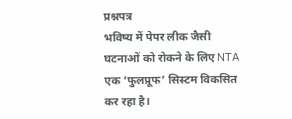प्रश्नपत्र
भविष्य में पेपर लीक जैसी घटनाओं को रोकने के लिए NTA एक ‘फुलप्रूफ’ सिस्टम विकसित कर रहा है।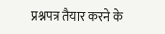प्रश्नपत्र तैयार करने के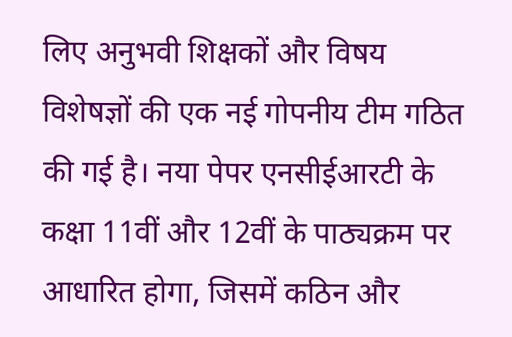लिए अनुभवी शिक्षकों और विषय विशेषज्ञों की एक नई गोपनीय टीम गठित की गई है। नया पेपर एनसीईआरटी के कक्षा 11वीं और 12वीं के पाठ्यक्रम पर आधारित होगा, जिसमें कठिन और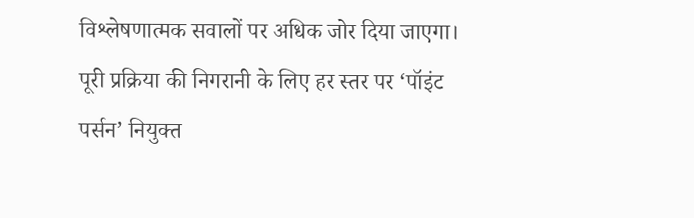विश्लेषणात्मक सवालों पर अधिक जोर दिया जाएगा। पूरी प्रक्रिया की निगरानी के लिए हर स्तर पर ‘पॉइंट पर्सन’ नियुक्त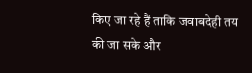किए जा रहे हैं ताकि जवाबदेही तय की जा सके और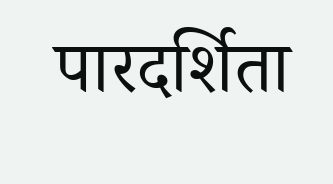पारदर्शिता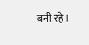बनी रहे।